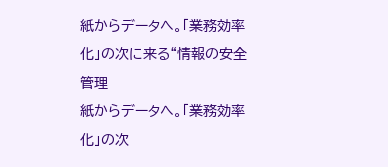紙からデータへ。「業務効率化」の次に来る“情報の安全管理
紙からデータへ。「業務効率化」の次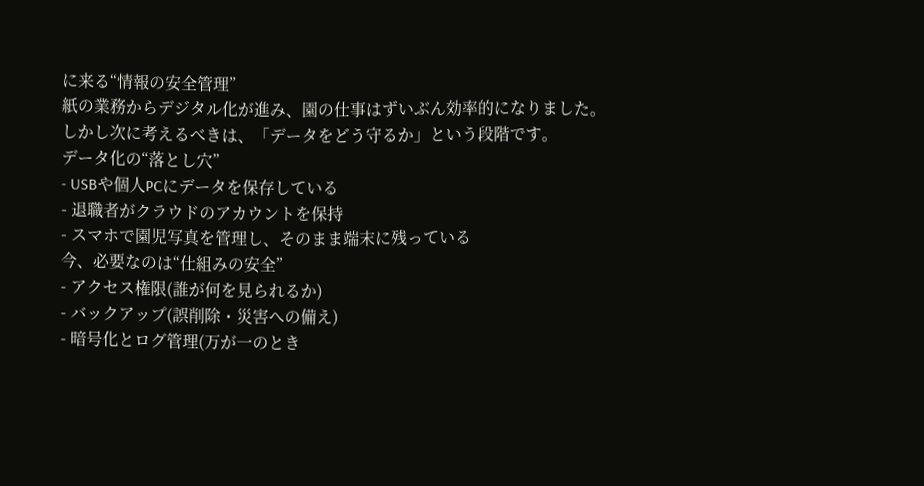に来る“情報の安全管理”
紙の業務からデジタル化が進み、園の仕事はずいぶん効率的になりました。
しかし次に考えるべきは、「データをどう守るか」という段階です。
データ化の“落とし穴”
- USBや個人PCにデータを保存している
- 退職者がクラウドのアカウントを保持
- スマホで園児写真を管理し、そのまま端末に残っている
今、必要なのは“仕組みの安全”
- アクセス権限(誰が何を見られるか)
- バックアップ(誤削除・災害への備え)
- 暗号化とログ管理(万が一のとき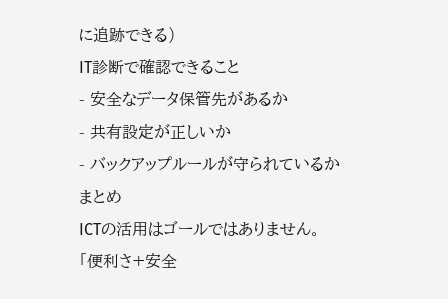に追跡できる)
IT診断で確認できること
- 安全なデータ保管先があるか
- 共有設定が正しいか
- バックアップルールが守られているか
まとめ
ICTの活用はゴールではありません。
「便利さ+安全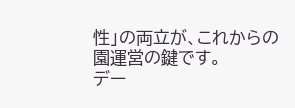性」の両立が、これからの園運営の鍵です。
デー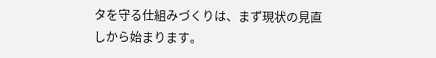タを守る仕組みづくりは、まず現状の見直しから始まります。